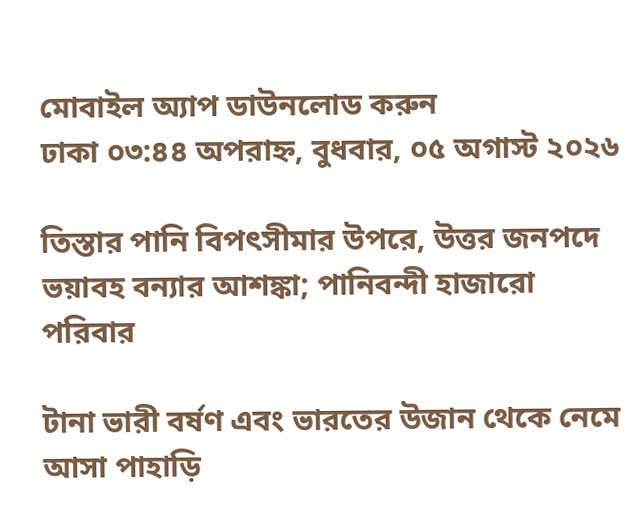মোবাইল অ্যাপ ডাউনলোড করুন
ঢাকা ০৩:৪৪ অপরাহ্ন, বুধবার, ০৫ অগাস্ট ২০২৬

তিস্তার পানি বিপৎসীমার উপরে, উত্তর জনপদে ভয়াবহ বন্যার আশঙ্কা; পানিবন্দী হাজারো পরিবার

টানা ভারী বর্ষণ এবং ভারতের উজান থেকে নেমে আসা পাহাড়ি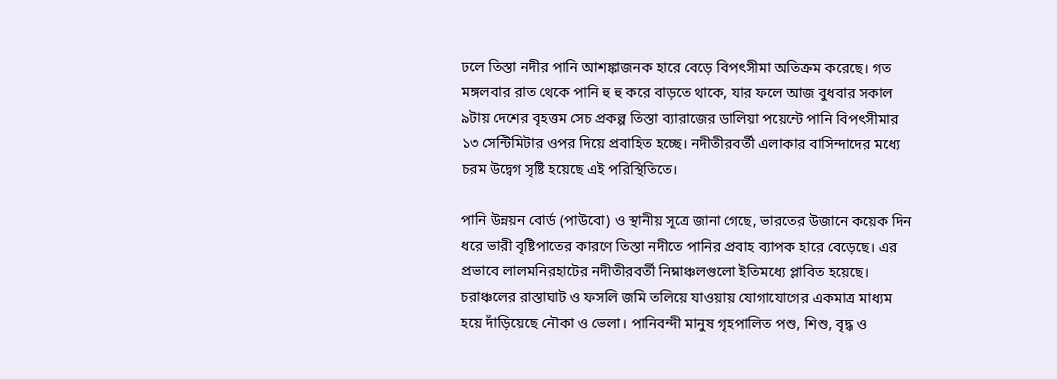ঢলে তিস্তা নদীর পানি আশঙ্কাজনক হারে বেড়ে বিপৎসীমা অতিক্রম করেছে। গত মঙ্গলবার রাত থেকে পানি হু হু করে বাড়তে থাকে, যার ফলে আজ বুধবার সকাল ৯টায় দেশের বৃহত্তম সেচ প্রকল্প তিস্তা ব্যারাজের ডালিয়া পয়েন্টে পানি বিপৎসীমার ১৩ সেন্টিমিটার ওপর দিয়ে প্রবাহিত হচ্ছে। নদীতীরবর্তী এলাকার বাসিন্দাদের মধ্যে চরম উদ্বেগ সৃষ্টি হয়েছে এই পরিস্থিতিতে।

পানি উন্নয়ন বোর্ড (পাউবো) ও স্থানীয় সূত্রে জানা গেছে, ভারতের উজানে কয়েক দিন ধরে ভারী বৃষ্টিপাতের কারণে তিস্তা নদীতে পানির প্রবাহ ব্যাপক হারে বেড়েছে। এর প্রভাবে লালমনিরহাটের নদীতীরবর্তী নিম্নাঞ্চলগুলো ইতিমধ্যে প্লাবিত হয়েছে। চরাঞ্চলের রাস্তাঘাট ও ফসলি জমি তলিয়ে যাওয়ায় যোগাযোগের একমাত্র মাধ্যম হয়ে দাঁড়িয়েছে নৌকা ও ভেলা। পানিবন্দী মানুষ গৃহপালিত পশু, শিশু, বৃদ্ধ ও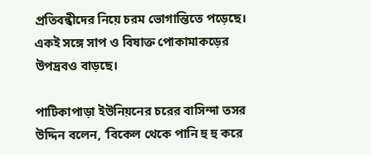প্রতিবন্ধীদের নিয়ে চরম ভোগান্তিতে পড়েছে। একই সঙ্গে সাপ ও বিষাক্ত পোকামাকড়ের উপদ্রবও বাড়ছে।

পাটিকাপাড়া ইউনিয়নের চরের বাসিন্দা তসর উদ্দিন বলেন, ‘বিকেল থেকে পানি হু হু করে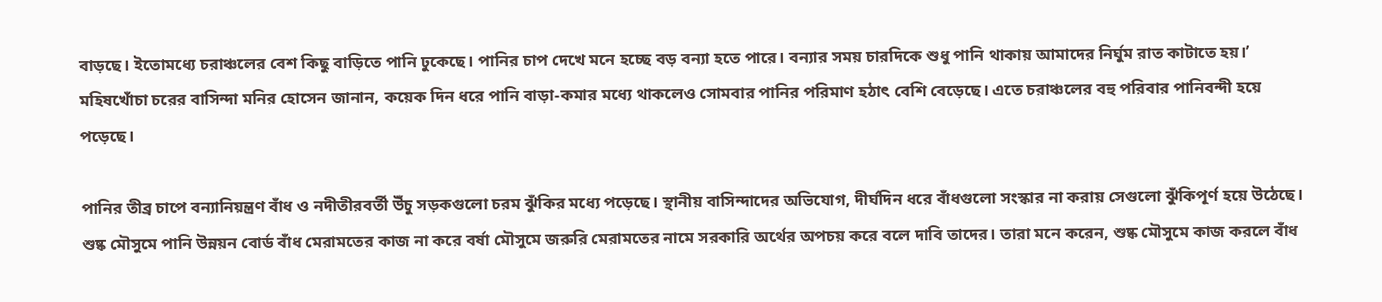বাড়ছে। ইতোমধ্যে চরাঞ্চলের বেশ কিছু বাড়িতে পানি ঢুকেছে। পানির চাপ দেখে মনে হচ্ছে বড় বন্যা হতে পারে। বন্যার সময় চারদিকে শুধু পানি থাকায় আমাদের নির্ঘুম রাত কাটাতে হয়।’ মহিষখোঁচা চরের বাসিন্দা মনির হোসেন জানান, কয়েক দিন ধরে পানি বাড়া-কমার মধ্যে থাকলেও সোমবার পানির পরিমাণ হঠাৎ বেশি বেড়েছে। এতে চরাঞ্চলের বহু পরিবার পানিবন্দী হয়ে পড়েছে।

পানির তীব্র চাপে বন্যানিয়ন্ত্রণ বাঁধ ও নদীতীরবর্তী উঁচু সড়কগুলো চরম ঝুঁকির মধ্যে পড়েছে। স্থানীয় বাসিন্দাদের অভিযোগ, দীর্ঘদিন ধরে বাঁধগুলো সংস্কার না করায় সেগুলো ঝুঁকিপূর্ণ হয়ে উঠেছে। শুষ্ক মৌসুমে পানি উন্নয়ন বোর্ড বাঁধ মেরামতের কাজ না করে বর্ষা মৌসুমে জরুরি মেরামতের নামে সরকারি অর্থের অপচয় করে বলে দাবি তাদের। তারা মনে করেন, শুষ্ক মৌসুমে কাজ করলে বাঁধ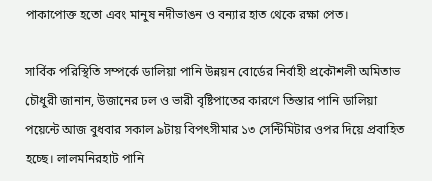পাকাপোক্ত হতো এবং মানুষ নদীভাঙন ও বন্যার হাত থেকে রক্ষা পেত।

সার্বিক পরিস্থিতি সম্পর্কে ডালিয়া পানি উন্নয়ন বোর্ডের নির্বাহী প্রকৌশলী অমিতাভ চৌধুরী জানান, উজানের ঢল ও ভারী বৃষ্টিপাতের কারণে তিস্তার পানি ডালিয়া পয়েন্টে আজ বুধবার সকাল ৯টায় বিপৎসীমার ১৩ সেন্টিমিটার ওপর দিয়ে প্রবাহিত হচ্ছে। লালমনিরহাট পানি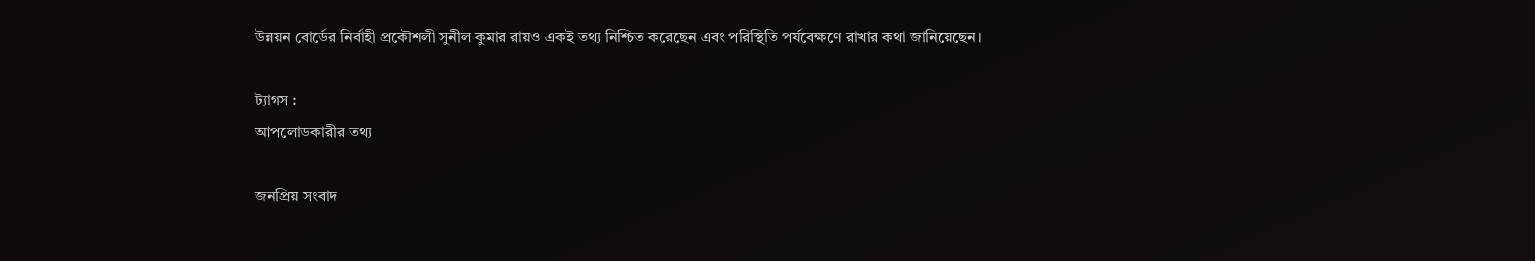উন্নয়ন বোর্ডের নির্বাহী প্রকৌশলী সুনীল কুমার রায়ও একই তথ্য নিশ্চিত করেছেন এবং পরিস্থিতি পর্যবেক্ষণে রাখার কথা জানিয়েছেন।

ট্যাগস :
আপলোডকারীর তথ্য

জনপ্রিয় সংবাদ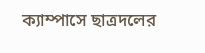ক্যাম্পাসে ছাত্রদলের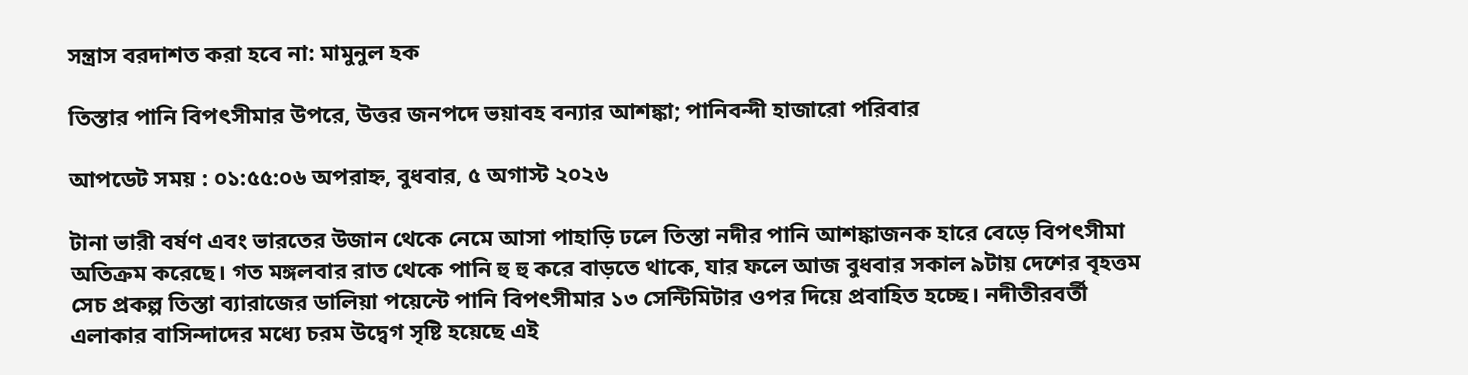সন্ত্রাস বরদাশত করা হবে না: মামুনুল হক

তিস্তার পানি বিপৎসীমার উপরে, উত্তর জনপদে ভয়াবহ বন্যার আশঙ্কা; পানিবন্দী হাজারো পরিবার

আপডেট সময় : ০১:৫৫:০৬ অপরাহ্ন, বুধবার, ৫ অগাস্ট ২০২৬

টানা ভারী বর্ষণ এবং ভারতের উজান থেকে নেমে আসা পাহাড়ি ঢলে তিস্তা নদীর পানি আশঙ্কাজনক হারে বেড়ে বিপৎসীমা অতিক্রম করেছে। গত মঙ্গলবার রাত থেকে পানি হু হু করে বাড়তে থাকে, যার ফলে আজ বুধবার সকাল ৯টায় দেশের বৃহত্তম সেচ প্রকল্প তিস্তা ব্যারাজের ডালিয়া পয়েন্টে পানি বিপৎসীমার ১৩ সেন্টিমিটার ওপর দিয়ে প্রবাহিত হচ্ছে। নদীতীরবর্তী এলাকার বাসিন্দাদের মধ্যে চরম উদ্বেগ সৃষ্টি হয়েছে এই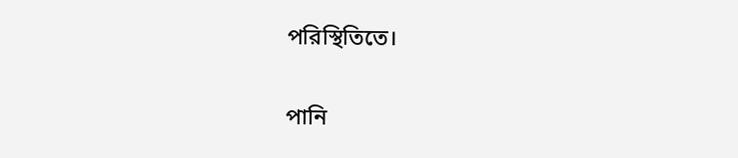পরিস্থিতিতে।

পানি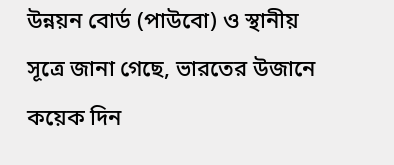উন্নয়ন বোর্ড (পাউবো) ও স্থানীয় সূত্রে জানা গেছে, ভারতের উজানে কয়েক দিন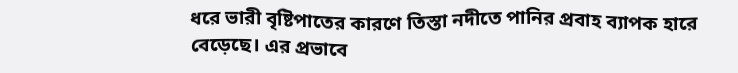ধরে ভারী বৃষ্টিপাতের কারণে তিস্তা নদীতে পানির প্রবাহ ব্যাপক হারে বেড়েছে। এর প্রভাবে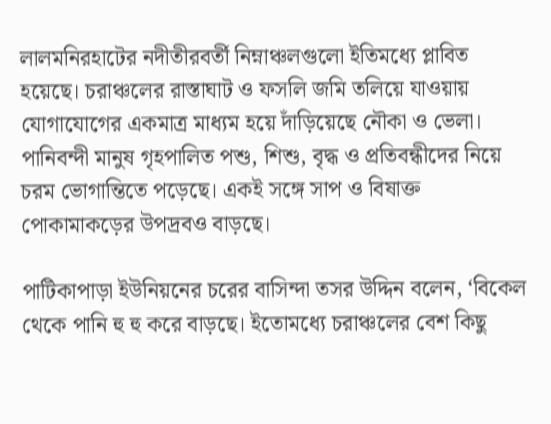লালমনিরহাটের নদীতীরবর্তী নিম্নাঞ্চলগুলো ইতিমধ্যে প্লাবিত হয়েছে। চরাঞ্চলের রাস্তাঘাট ও ফসলি জমি তলিয়ে যাওয়ায় যোগাযোগের একমাত্র মাধ্যম হয়ে দাঁড়িয়েছে নৌকা ও ভেলা। পানিবন্দী মানুষ গৃহপালিত পশু, শিশু, বৃদ্ধ ও প্রতিবন্ধীদের নিয়ে চরম ভোগান্তিতে পড়েছে। একই সঙ্গে সাপ ও বিষাক্ত পোকামাকড়ের উপদ্রবও বাড়ছে।

পাটিকাপাড়া ইউনিয়নের চরের বাসিন্দা তসর উদ্দিন বলেন, ‘বিকেল থেকে পানি হু হু করে বাড়ছে। ইতোমধ্যে চরাঞ্চলের বেশ কিছু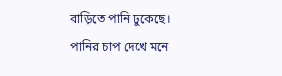বাড়িতে পানি ঢুকেছে। পানির চাপ দেখে মনে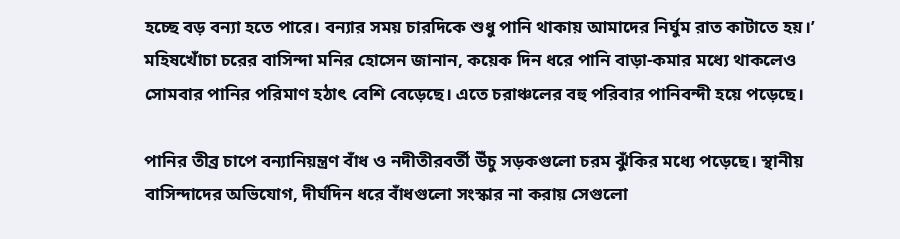হচ্ছে বড় বন্যা হতে পারে। বন্যার সময় চারদিকে শুধু পানি থাকায় আমাদের নির্ঘুম রাত কাটাতে হয়।’ মহিষখোঁচা চরের বাসিন্দা মনির হোসেন জানান, কয়েক দিন ধরে পানি বাড়া-কমার মধ্যে থাকলেও সোমবার পানির পরিমাণ হঠাৎ বেশি বেড়েছে। এতে চরাঞ্চলের বহু পরিবার পানিবন্দী হয়ে পড়েছে।

পানির তীব্র চাপে বন্যানিয়ন্ত্রণ বাঁধ ও নদীতীরবর্তী উঁচু সড়কগুলো চরম ঝুঁকির মধ্যে পড়েছে। স্থানীয় বাসিন্দাদের অভিযোগ, দীর্ঘদিন ধরে বাঁধগুলো সংস্কার না করায় সেগুলো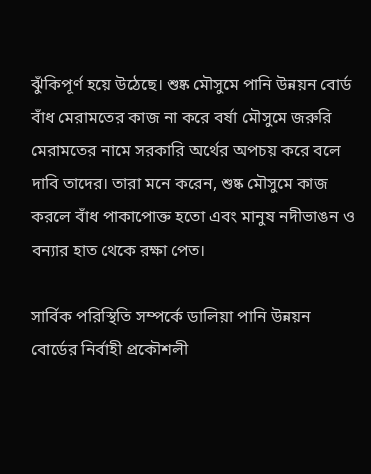ঝুঁকিপূর্ণ হয়ে উঠেছে। শুষ্ক মৌসুমে পানি উন্নয়ন বোর্ড বাঁধ মেরামতের কাজ না করে বর্ষা মৌসুমে জরুরি মেরামতের নামে সরকারি অর্থের অপচয় করে বলে দাবি তাদের। তারা মনে করেন, শুষ্ক মৌসুমে কাজ করলে বাঁধ পাকাপোক্ত হতো এবং মানুষ নদীভাঙন ও বন্যার হাত থেকে রক্ষা পেত।

সার্বিক পরিস্থিতি সম্পর্কে ডালিয়া পানি উন্নয়ন বোর্ডের নির্বাহী প্রকৌশলী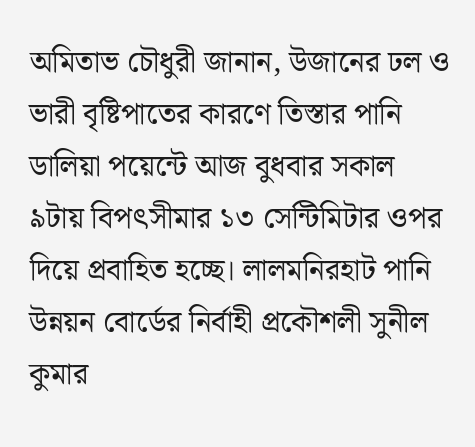অমিতাভ চৌধুরী জানান, উজানের ঢল ও ভারী বৃষ্টিপাতের কারণে তিস্তার পানি ডালিয়া পয়েন্টে আজ বুধবার সকাল ৯টায় বিপৎসীমার ১৩ সেন্টিমিটার ওপর দিয়ে প্রবাহিত হচ্ছে। লালমনিরহাট পানি উন্নয়ন বোর্ডের নির্বাহী প্রকৌশলী সুনীল কুমার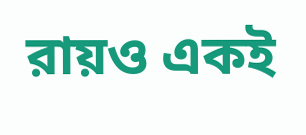রায়ও একই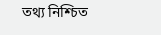তথ্য নিশ্চিত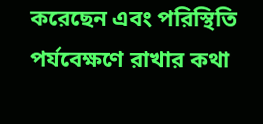করেছেন এবং পরিস্থিতি পর্যবেক্ষণে রাখার কথা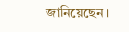জানিয়েছেন।